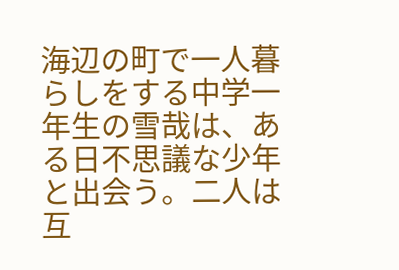海辺の町で一人暮らしをする中学一年生の雪哉は、ある日不思議な少年と出会う。二人は互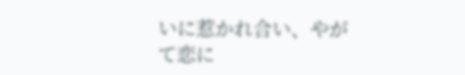いに惹かれ合い、やがて恋に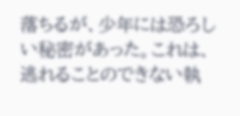落ちるが、少年には恐ろしい秘密があった。これは、逃れることのできない執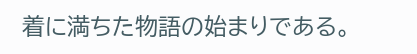着に満ちた物語の始まりである。